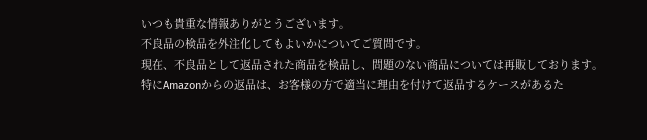いつも貴重な情報ありがとうございます。
不良品の検品を外注化してもよいかについてご質問です。
現在、不良品として返品された商品を検品し、問題のない商品については再販しております。
特にAmazonからの返品は、お客様の方で適当に理由を付けて返品するケースがあるた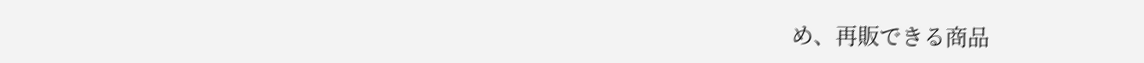め、再販できる商品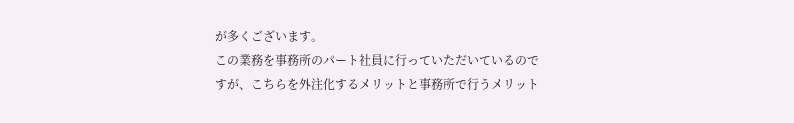が多くございます。
この業務を事務所のパート社員に行っていただいているのですが、こちらを外注化するメリットと事務所で行うメリット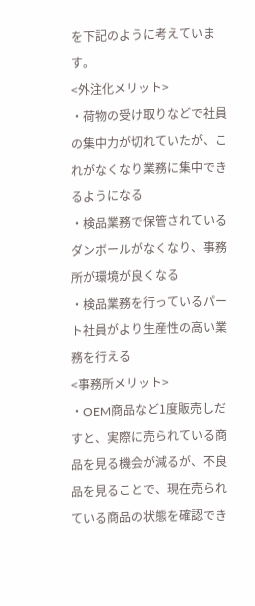を下記のように考えています。
<外注化メリット>
・荷物の受け取りなどで社員の集中力が切れていたが、これがなくなり業務に集中できるようになる
・検品業務で保管されているダンボールがなくなり、事務所が環境が良くなる
・検品業務を行っているパート社員がより生産性の高い業務を行える
<事務所メリット>
・OEM商品など1度販売しだすと、実際に売られている商品を見る機会が減るが、不良品を見ることで、現在売られている商品の状態を確認でき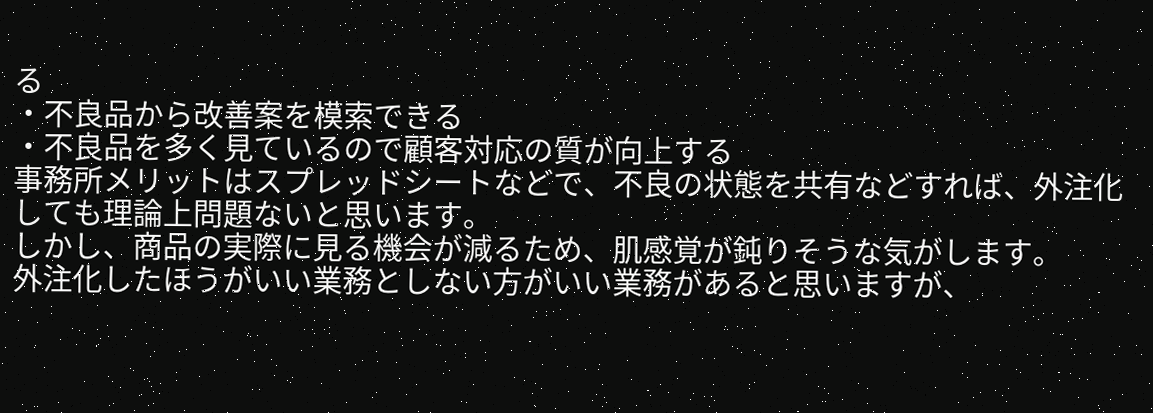る
・不良品から改善案を模索できる
・不良品を多く見ているので顧客対応の質が向上する
事務所メリットはスプレッドシートなどで、不良の状態を共有などすれば、外注化しても理論上問題ないと思います。
しかし、商品の実際に見る機会が減るため、肌感覚が鈍りそうな気がします。
外注化したほうがいい業務としない方がいい業務があると思いますが、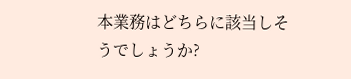本業務はどちらに該当しそうでしょうか?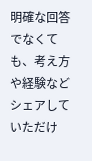明確な回答でなくても、考え方や経験などシェアしていただけ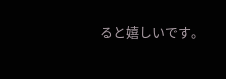ると嬉しいです。